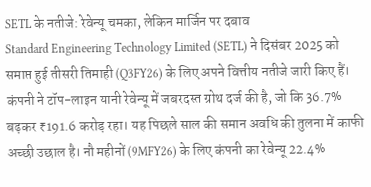SETL के नतीजे: रेवेन्यू चमका, लेकिन मार्जिन पर दबाव
Standard Engineering Technology Limited (SETL) ने दिसंबर 2025 को समाप्त हुई तीसरी तिमाही (Q3FY26) के लिए अपने वित्तीय नतीजे जारी किए हैं। कंपनी ने टॉप-लाइन यानी रेवेन्यू में जबरदस्त ग्रोथ दर्ज की है, जो कि 36.7% बढ़कर ₹191.6 करोड़ रहा। यह पिछले साल की समान अवधि की तुलना में काफी अच्छी उछाल है। नौ महीनों (9MFY26) के लिए कंपनी का रेवेन्यू 22.4%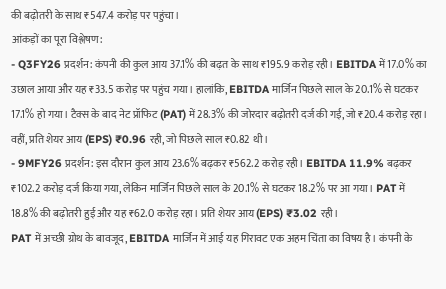की बढ़ोतरी के साथ ₹547.4 करोड़ पर पहुंचा।
आंकड़ों का पूरा विश्लेषण:
- Q3FY26 प्रदर्शन: कंपनी की कुल आय 37.1% की बढ़त के साथ ₹195.9 करोड़ रही। EBITDA में 17.0% का उछाल आया और यह ₹33.5 करोड़ पर पहुंच गया। हालांकि, EBITDA मार्जिन पिछले साल के 20.1% से घटकर 17.1% हो गया। टैक्स के बाद नेट प्रॉफिट (PAT) में 28.3% की जोरदार बढ़ोतरी दर्ज की गई, जो ₹20.4 करोड़ रहा। वहीं, प्रति शेयर आय (EPS) ₹0.96 रही, जो पिछले साल ₹0.82 थी।
- 9MFY26 प्रदर्शन: इस दौरान कुल आय 23.6% बढ़कर ₹562.2 करोड़ रही। EBITDA 11.9% बढ़कर ₹102.2 करोड़ दर्ज किया गया, लेकिन मार्जिन पिछले साल के 20.1% से घटकर 18.2% पर आ गया। PAT में 18.8% की बढ़ोतरी हुई और यह ₹62.0 करोड़ रहा। प्रति शेयर आय (EPS) ₹3.02 रही।
PAT में अच्छी ग्रोथ के बावजूद, EBITDA मार्जिन में आई यह गिरावट एक अहम चिंता का विषय है। कंपनी के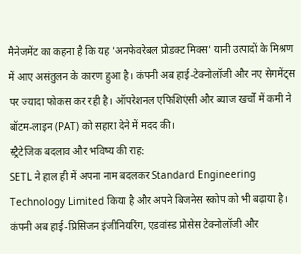मैनेजमेंट का कहना है कि यह 'अनफेवरेबल प्रोडक्ट मिक्स' यानी उत्पादों के मिश्रण में आए असंतुलन के कारण हुआ है। कंपनी अब हाई-टेक्नोलॉजी और नए सेगमेंट्स पर ज्यादा फोकस कर रही है। ऑपरेशनल एफिशिएंसी और ब्याज खर्चों में कमी ने बॉटम-लाइन (PAT) को सहारा देने में मदद की।
स्ट्रैटेजिक बदलाव और भविष्य की राह:
SETL ने हाल ही में अपना नाम बदलकर Standard Engineering Technology Limited किया है और अपने बिजनेस स्कोप को भी बढ़ाया है। कंपनी अब हाई-प्रिसिजन इंजीनियरिंग, एडवांस्ड प्रोसेस टेक्नोलॉजी और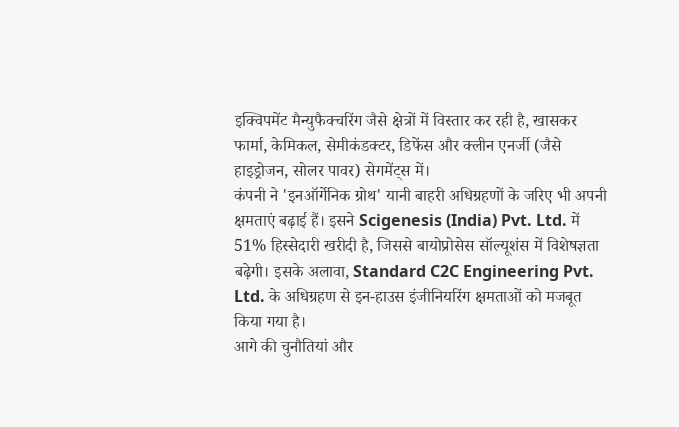इक्विपमेंट मैन्युफैक्चरिंग जैसे क्षेत्रों में विस्तार कर रही है, खासकर फार्मा, केमिकल, सेमीकंडक्टर, डिफेंस और क्लीन एनर्जी (जैसे हाइड्रोजन, सोलर पावर) सेगमेंट्स में।
कंपनी ने 'इनऑर्गेनिक ग्रोथ' यानी बाहरी अधिग्रहणों के जरिए भी अपनी क्षमताएं बढ़ाई हैं। इसने Scigenesis (India) Pvt. Ltd. में 51% हिस्सेदारी खरीदी है, जिससे बायोप्रोसेस सॉल्यूशंस में विशेषज्ञता बढ़ेगी। इसके अलावा, Standard C2C Engineering Pvt. Ltd. के अधिग्रहण से इन-हाउस इंजीनियरिंग क्षमताओं को मजबूत किया गया है।
आगे की चुनौतियां और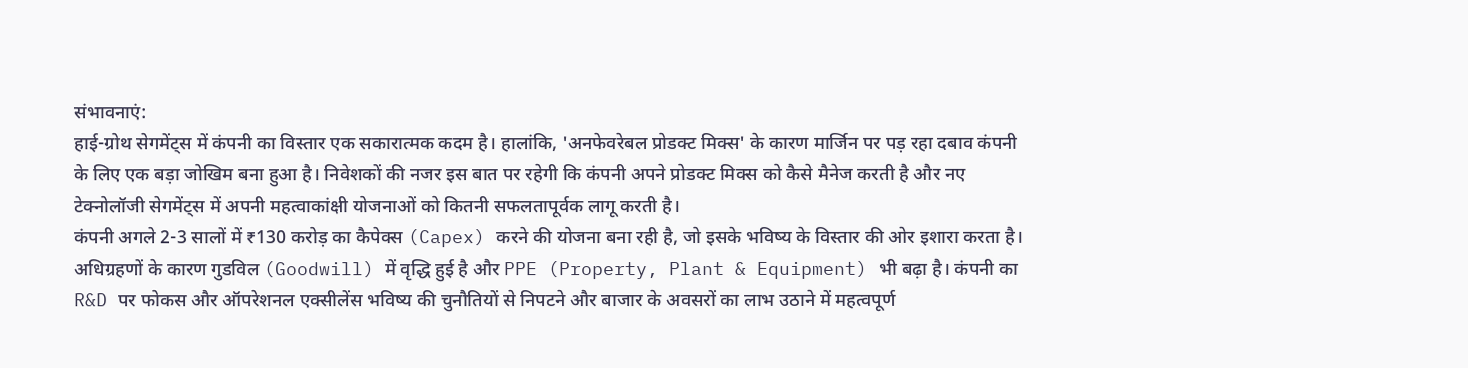संभावनाएं:
हाई-ग्रोथ सेगमेंट्स में कंपनी का विस्तार एक सकारात्मक कदम है। हालांकि, 'अनफेवरेबल प्रोडक्ट मिक्स' के कारण मार्जिन पर पड़ रहा दबाव कंपनी के लिए एक बड़ा जोखिम बना हुआ है। निवेशकों की नजर इस बात पर रहेगी कि कंपनी अपने प्रोडक्ट मिक्स को कैसे मैनेज करती है और नए टेक्नोलॉजी सेगमेंट्स में अपनी महत्वाकांक्षी योजनाओं को कितनी सफलतापूर्वक लागू करती है।
कंपनी अगले 2-3 सालों में ₹130 करोड़ का कैपेक्स (Capex) करने की योजना बना रही है, जो इसके भविष्य के विस्तार की ओर इशारा करता है। अधिग्रहणों के कारण गुडविल (Goodwill) में वृद्धि हुई है और PPE (Property, Plant & Equipment) भी बढ़ा है। कंपनी का R&D पर फोकस और ऑपरेशनल एक्सीलेंस भविष्य की चुनौतियों से निपटने और बाजार के अवसरों का लाभ उठाने में महत्वपूर्ण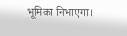भूमिका निभाएगा।